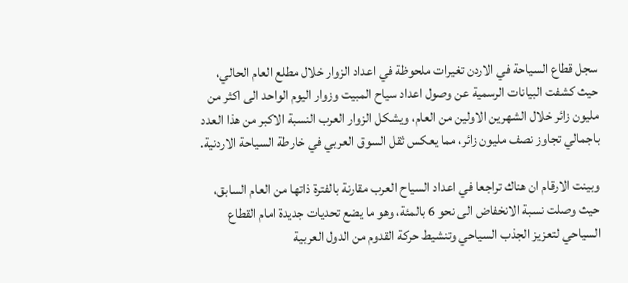سجل قطاع السياحة في الاردن تغيرات ملحوظة في اعداد الزوار خلال مطلع العام الحالي، حيث كشفت البيانات الرسمية عن وصول اعداد سياح المبيت وزوار اليوم الواحد الى اكثر من مليون زائر خلال الشهرين الاولين من العام، ويشكل الزوار العرب النسبة الاكبر من هذا العدد باجمالي تجاوز نصف مليون زائر، مما يعكس ثقل السوق العربي في خارطة السياحة الاردنية.

وبينت الارقام ان هناك تراجعا في اعداد السياح العرب مقارنة بالفترة ذاتها من العام السابق، حيث وصلت نسبة الانخفاض الى نحو 6 بالمئة، وهو ما يضع تحديات جديدة امام القطاع السياحي لتعزيز الجذب السياحي وتنشيط حركة القدوم من الدول العربية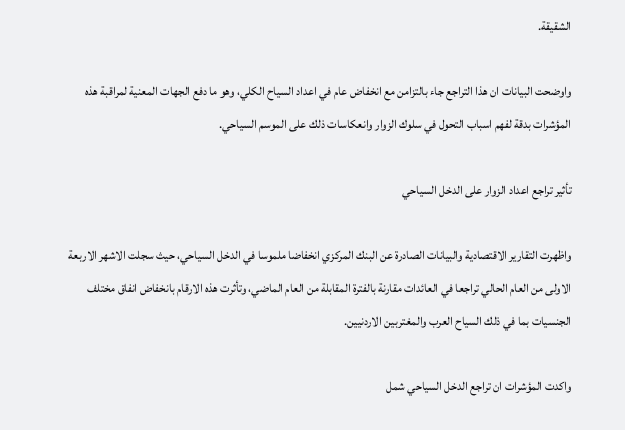الشقيقة.

واوضحت البيانات ان هذا التراجع جاء بالتزامن مع انخفاض عام في اعداد السياح الكلي، وهو ما دفع الجهات المعنية لمراقبة هذه المؤشرات بدقة لفهم اسباب التحول في سلوك الزوار وانعكاسات ذلك على الموسم السياحي.

تأثير تراجع اعداد الزوار على الدخل السياحي

واظهرت التقارير الاقتصادية والبيانات الصادرة عن البنك المركزي انخفاضا ملموسا في الدخل السياحي، حيث سجلت الاشهر الاربعة الاولى من العام الحالي تراجعا في العائدات مقارنة بالفترة المقابلة من العام الماضي، وتأثرت هذه الارقام بانخفاض انفاق مختلف الجنسيات بما في ذلك السياح العرب والمغتربين الاردنيين.

واكدت المؤشرات ان تراجع الدخل السياحي شمل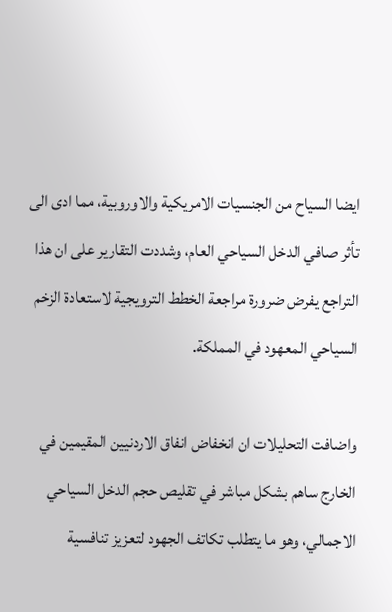ايضا السياح من الجنسيات الامريكية والاوروبية، مما ادى الى تأثر صافي الدخل السياحي العام، وشددت التقارير على ان هذا التراجع يفرض ضرورة مراجعة الخطط الترويجية لاستعادة الزخم السياحي المعهود في المملكة.

واضافت التحليلات ان انخفاض انفاق الاردنيين المقيمين في الخارج ساهم بشكل مباشر في تقليص حجم الدخل السياحي الاجمالي، وهو ما يتطلب تكاتف الجهود لتعزيز تنافسية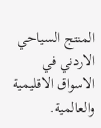المنتج السياحي الاردني في الاسواق الاقليمية والعالمية.